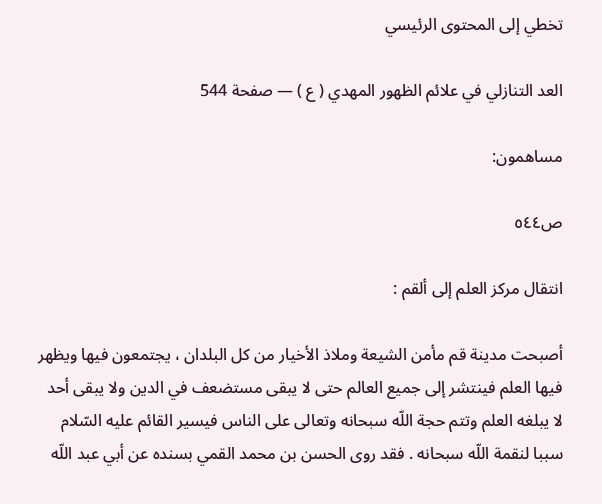تخطي إلى المحتوى الرئيسي

العد التنازلي في علائم الظهور المهدي ( ع ) — صفحة 544

مساهمون:

ص٥٤٤

انتقال مركز العلم إلى ألقم :

أصبحت مدينة قم مأمن الشيعة وملاذ الأخيار من كل البلدان ، يجتمعون فيها ويظهر فيها العلم فينتشر إلى جميع العالم حتى لا يبقى مستضعف في الدين ولا يبقى أحد لا يبلغه العلم وتتم حجة اللّه سبحانه وتعالى على الناس فيسير القائم عليه السّلام سببا لنقمة اللّه سبحانه . فقد روى الحسن بن محمد القمي بسنده عن أبي عبد اللّه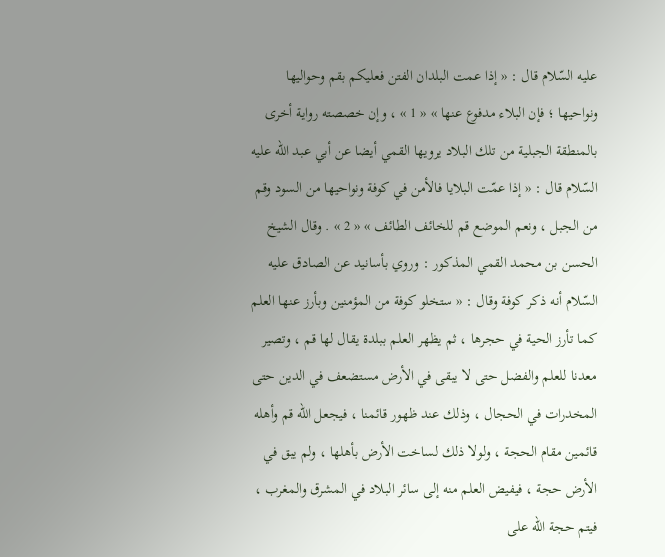عليه السّلام قال : « إذا عمت البلدان الفتن فعليكم بقم وحواليها ونواحيها ؛ فإن البلاء مدفوع عنها » « 1 » ، وإن خصصته رواية أخرى بالمنطقة الجبلية من تلك البلاد يرويها القمي أيضا عن أبي عبد اللّه عليه السّلام قال : « إذا عمّت البلايا فالأمن في كوفة ونواحيها من السود وقم من الجبل ، ونعم الموضع قم للخائف الطائف » « 2 » . وقال الشيخ الحسن بن محمد القمي المذكور : وروي بأسانيد عن الصادق عليه السّلام أنه ذكر كوفة وقال : « ستخلو كوفة من المؤمنين وبأرز عنها العلم كما تأرز الحية في حجرها ، ثم يظهر العلم ببلدة يقال لها قم ، وتصير معدنا للعلم والفضل حتى لا يبقى في الأرض مستضعف في الدين حتى المخدرات في الحجال ، وذلك عند ظهور قائمنا ، فيجعل اللّه قم وأهله قائمين مقام الحجة ، ولولا ذلك لساخت الأرض بأهلها ، ولم يبق في الأرض حجة ، فيفيض العلم منه إلى سائر البلاد في المشرق والمغرب ، فيتم حجة اللّه على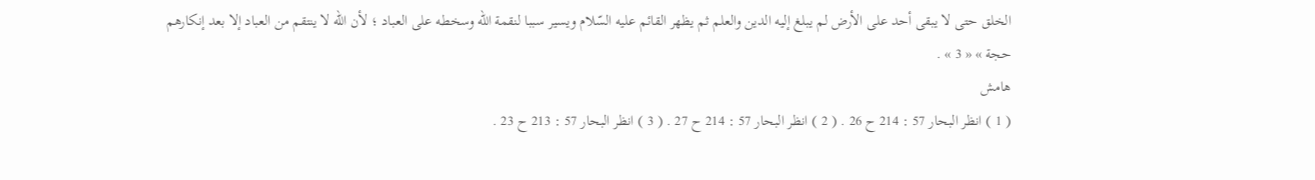الخلق حتى لا يبقى أحد على الأرض لم يبلغ إليه الدين والعلم ثم يظهر القائم عليه السّلام ويسير سببا لنقمة اللّه وسخطه على العباد ؛ لأن اللّه لا ينتقم من العباد إلا بعد إنكارهم حجة » « 3 » .
هامش
( 1 ) انظر البحار 57 : 214 ح 26 . ( 2 ) انظر البحار 57 : 214 ح 27 . ( 3 ) انظر البحار 57 : 213 ح 23 .